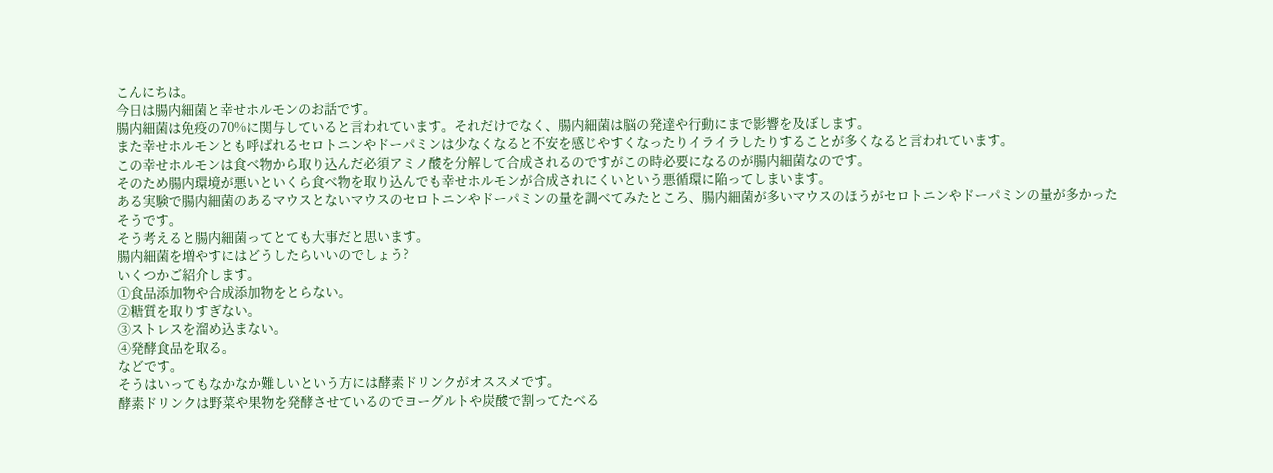こんにちは。
今日は腸内細菌と幸せホルモンのお話です。
腸内細菌は免疫の70%に関与していると言われています。それだけでなく、腸内細菌は脳の発達や行動にまで影響を及ぼします。
また幸せホルモンとも呼ばれるセロトニンやドーパミンは少なくなると不安を感じやすくなったりイライラしたりすることが多くなると言われています。
この幸せホルモンは食べ物から取り込んだ必須アミノ酸を分解して合成されるのですがこの時必要になるのが腸内細菌なのです。
そのため腸内環境が悪いといくら食べ物を取り込んでも幸せホルモンが合成されにくいという悪循環に陥ってしまいます。
ある実験で腸内細菌のあるマウスとないマウスのセロトニンやドーパミンの量を調べてみたところ、腸内細菌が多いマウスのほうがセロトニンやドーパミンの量が多かったそうです。
そう考えると腸内細菌ってとても大事だと思います。
腸内細菌を増やすにはどうしたらいいのでしょう?
いくつかご紹介します。
①食品添加物や合成添加物をとらない。
②糖質を取りすぎない。
③ストレスを溜め込まない。
④発酵食品を取る。
などです。
そうはいってもなかなか難しいという方には酵素ドリンクがオススメです。
酵素ドリンクは野菜や果物を発酵させているのでヨーグルトや炭酸で割ってたべる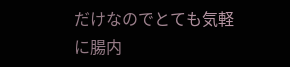だけなのでとても気軽に腸内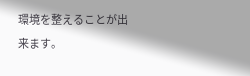環境を整えることが出来ます。